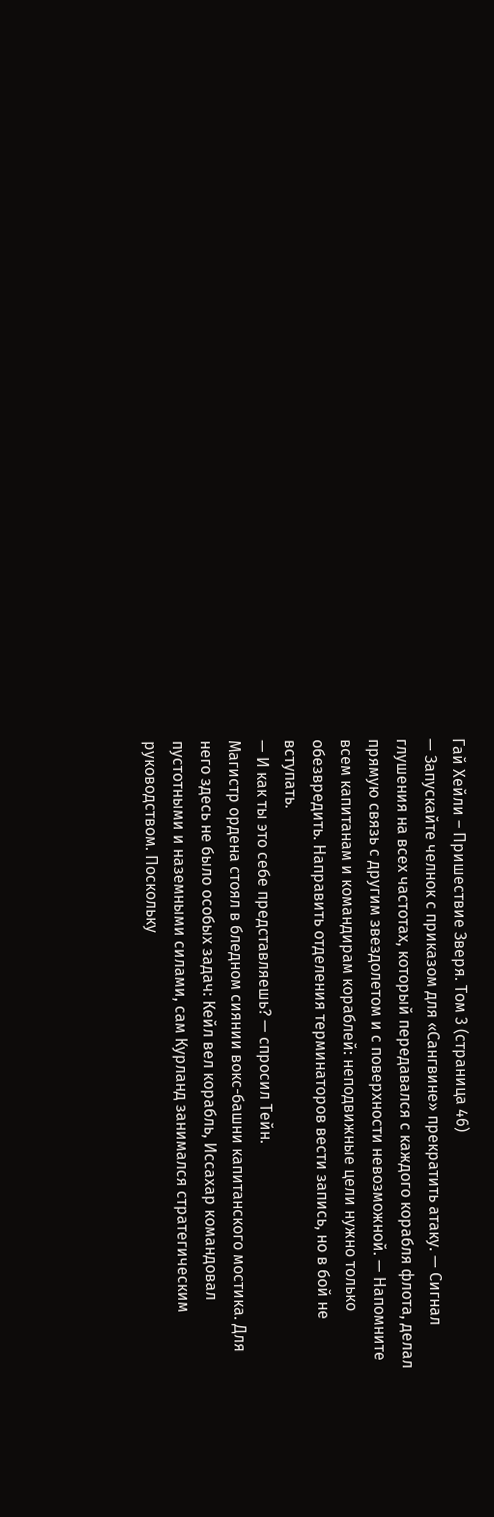Гай Хейли – Пришествие Зверя. Том 3 (страница 46)
— Запускайте челнок с приказом для «Сангвине» прекратить атаку. — Сигнал глушения на всех частотах, который передавался с каждого корабля флота, делал прямую связь с другим звездолетом и с поверхности невозможной. — Напомните всем капитанам и командирам кораблей: неподвижные цели нужно только обезвредить. Направить отделения терминаторов вести запись, но в бой не вступать.
— И как ты это себе представляешь? — спросил Тейн.
Магистр oрдена стоял в бледном сиянии вокс-башни капитанского мостика. Для него здесь не было особых задач: Кейл вел корабль, Иссахар командовал пустотными и наземными силами, сам Курланд занимался стратегическим руководством. Поскольку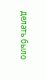делать было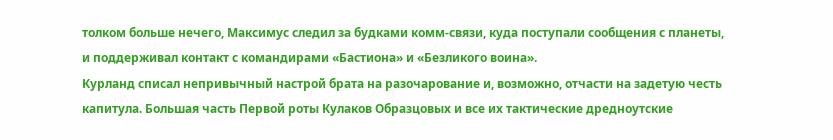толком больше нечего, Максимус следил за будками комм-связи, куда поступали сообщения с планеты, и поддерживал контакт с командирами «Бастиона» и «Безликого воина».
Курланд списал непривычный настрой брата на разочарование и, возможно, отчасти на задетую честь капитула. Большая часть Первой роты Кулаков Образцовых и все их тактические дредноутские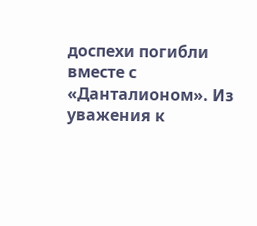доспехи погибли вместе с «Данталионом». Из уважения к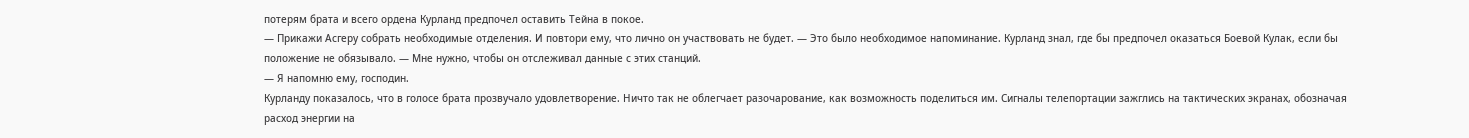потерям брата и всего ордена Курланд предпочел оставить Тейна в покое.
— Прикажи Асгеру собрать необходимые отделения. И повтори ему, что лично он участвовать не будет. — Это было необходимое напоминание. Курланд знал, где бы предпочел оказаться Боевой Кулак, если бы положение не обязывало. — Мне нужно, чтобы он отслеживал данные с этих станций.
— Я напомню ему, господин.
Курланду показалось, что в голосе брата прозвучало удовлетворение. Ничто так не облегчает разочарование, как возможность поделиться им. Сигналы телепортации зажглись на тактических экранах, обозначая расход энергии на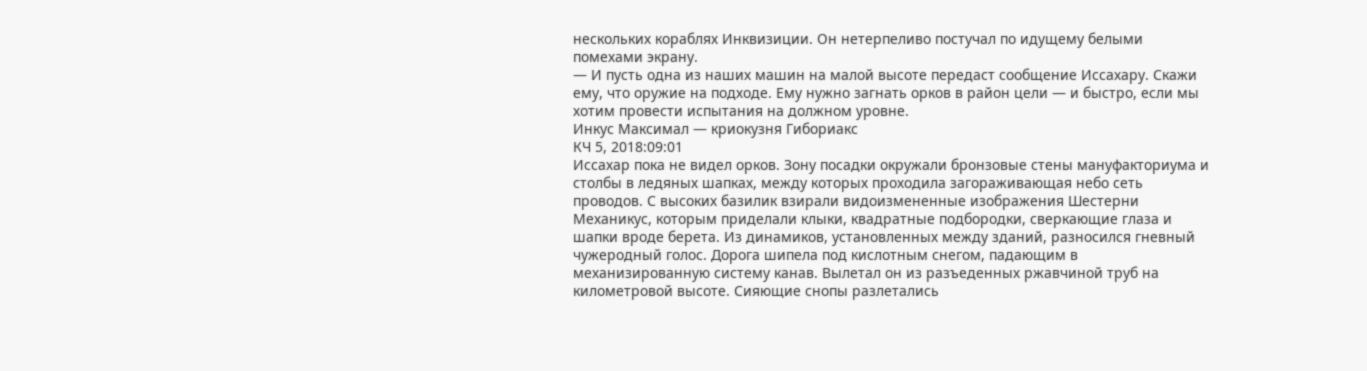нескольких кораблях Инквизиции. Он нетерпеливо постучал по идущему белыми помехами экрану.
— И пусть одна из наших машин на малой высоте передаст сообщение Иссахару. Скажи ему, что оружие на подходе. Ему нужно загнать орков в район цели — и быстро, если мы хотим провести испытания на должном уровне.
Инкус Максимал — криокузня Гибориакс
КЧ 5, 2018:09:01
Иссахар пока не видел орков. Зону посадки окружали бронзовые стены мануфакториума и столбы в ледяных шапках, между которых проходила загораживающая небо сеть проводов. С высоких базилик взирали видоизмененные изображения Шестерни Механикус, которым приделали клыки, квадратные подбородки, сверкающие глаза и шапки вроде берета. Из динамиков, установленных между зданий, разносился гневный чужеродный голос. Дорога шипела под кислотным снегом, падающим в механизированную систему канав. Вылетал он из разъеденных ржавчиной труб на километровой высоте. Сияющие снопы разлетались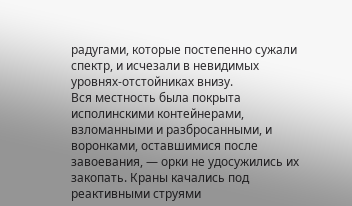радугами, которые постепенно сужали спектр, и исчезали в невидимых уровнях-отстойниках внизу.
Вся местность была покрыта исполинскими контейнерами, взломанными и разбросанными, и воронками, оставшимися после завоевания, — орки не удосужились их закопать. Краны качались под реактивными струями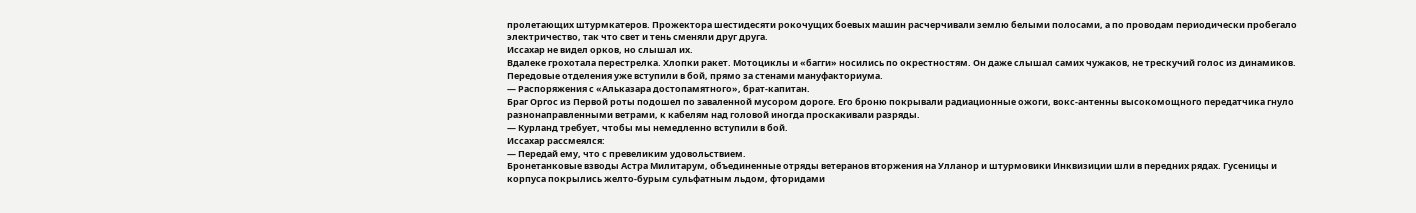пролетающих штурмкатеров. Прожектора шестидесяти рокочущих боевых машин расчерчивали землю белыми полосами, а по проводам периодически пробегало электричество, так что свет и тень сменяли друг друга.
Иссахар не видел орков, но слышал их.
Вдалеке грохотала перестрелка. Хлопки ракет. Мотоциклы и «багги» носились по окрестностям. Он даже слышал самих чужаков, не трескучий голос из динамиков. Передовые отделения уже вступили в бой, прямо за стенами мануфакториума.
— Распоряжения с «Альказара достопамятного», брат-капитан.
Браг Оргос из Первой роты подошел по заваленной мусором дороге. Его броню покрывали радиационные ожоги, вокс-антенны высокомощного передатчика гнуло разнонаправленными ветрами, к кабелям над головой иногда проскакивали разряды.
— Курланд требует, чтобы мы немедленно вступили в бой.
Иссахар рассмеялся:
— Передай ему, что с превеликим удовольствием.
Бронетанковые взводы Астра Милитарум, объединенные отряды ветеранов вторжения на Улланор и штурмовики Инквизиции шли в передних рядах. Гусеницы и корпуса покрылись желто-бурым сульфатным льдом, фторидами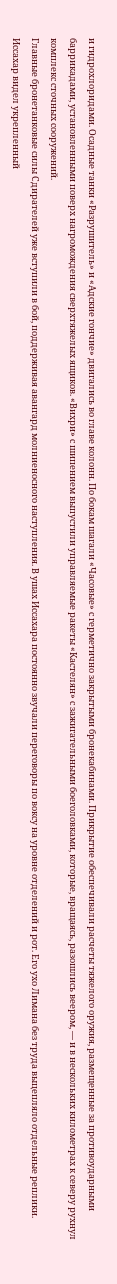и гидрохлоридами. Осадные танки «Разрушитель» и «Адские гончие» двигались во главе колонн. По бокам шагали «Часовые» с герметично закрытыми бронекабинами. Прикрытие обеспечивали расчеты тяжелого оружия, размещенные за противоударными баррикадами, установленными поверх нагромождения сверхтяжелых ящиков. «Вихри» с шипением выпустили управляемые ракеты «Кастелян» с зажигательными боеголовками, которые, вращаясь, разошлись веером, — и в нескольких километрах к северу рухнул комплекс сточных сооружений.
Главные бронетанковые силы Сдирателей уже вступили в бой, поддерживая авангард молниеносного наступления. В ушах Иссахара постоянно звучали переговоры по воксу на уровне отделений и рот. Его ухо Лимана без труда выцепляло отдельные реплики.
Иссахар видел укрепленный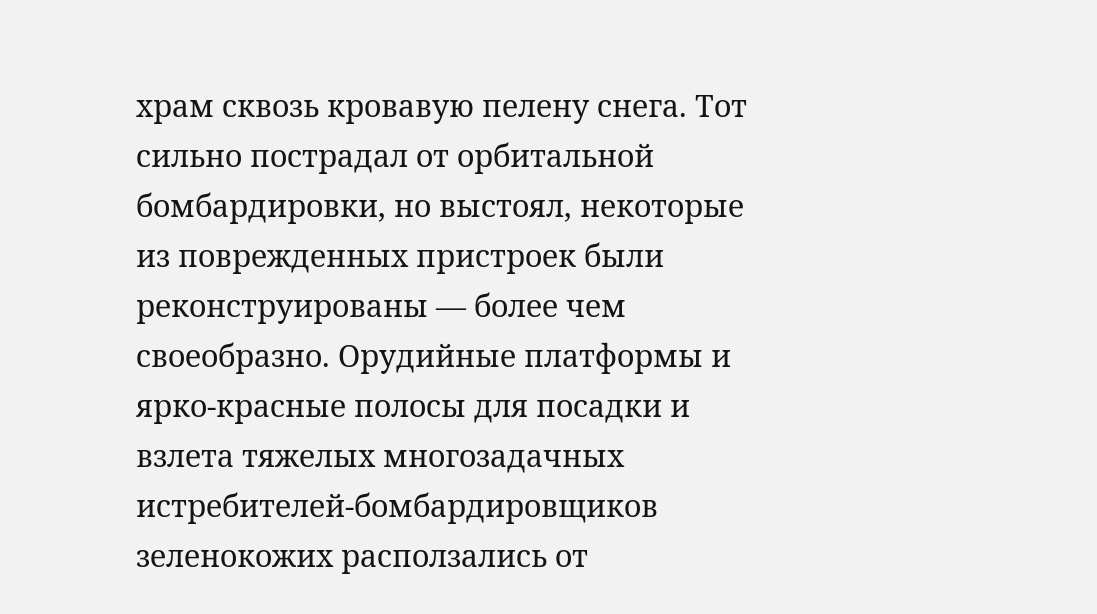храм сквозь кровавую пелену снега. Тот сильно пострадал от орбитальной бомбардировки, но выстоял, некоторые из поврежденных пристроек были реконструированы — более чем своеобразно. Орудийные платформы и ярко-красные полосы для посадки и взлета тяжелых многозадачных истребителей-бомбардировщиков зеленокожих расползались от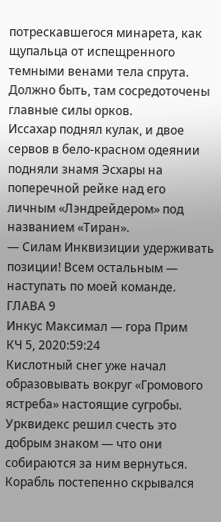потрескавшегося минарета, как щупальца от испещренного темными венами тела спрута.
Должно быть, там сосредоточены главные силы орков.
Иссахар поднял кулак, и двое сервов в бело-красном одеянии подняли знамя Эсхары на поперечной рейке над его личным «Лэндрейдером» под названием «Тиран».
— Силам Инквизиции удерживать позиции! Всем остальным — наступать по моей команде.
ГЛАВА 9
Инкус Максимал — гора Прим
КЧ 5, 2020:59:24
Кислотный снег уже начал образовывать вокруг «Громового ястреба» настоящие сугробы. Урквидекс решил счесть это добрым знаком — что они собираются за ним вернуться. Корабль постепенно скрывался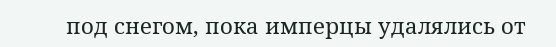под снегом, пока имперцы удалялись от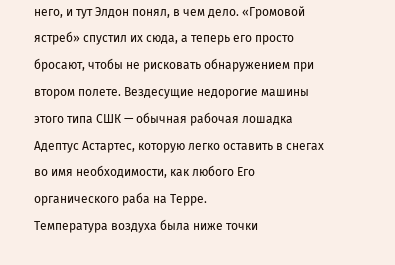него, и тут Элдон понял, в чем дело. «Громовой ястреб» спустил их сюда, а теперь его просто бросают, чтобы не рисковать обнаружением при втором полете. Вездесущие недорогие машины этого типа СШК — обычная рабочая лошадка Адептус Астартес, которую легко оставить в снегах во имя необходимости, как любого Его органического раба на Терре.
Температура воздуха была ниже точки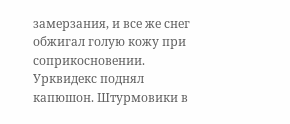замерзания, и все же снег обжигал голую кожу при соприкосновении. Урквидекс поднял капюшон. Штурмовики в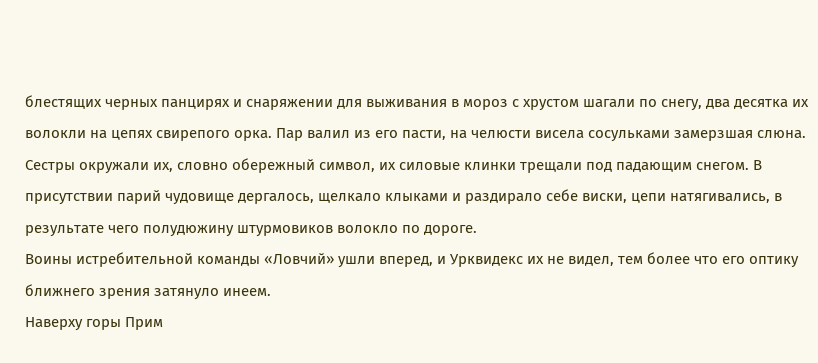блестящих черных панцирях и снаряжении для выживания в мороз с хрустом шагали по снегу, два десятка их волокли на цепях свирепого орка. Пар валил из его пасти, на челюсти висела сосульками замерзшая слюна. Сестры окружали их, словно обережный символ, их силовые клинки трещали под падающим снегом. В присутствии парий чудовище дергалось, щелкало клыками и раздирало себе виски, цепи натягивались, в результате чего полудюжину штурмовиков волокло по дороге.
Воины истребительной команды «Ловчий» ушли вперед, и Урквидекс их не видел, тем более что его оптику ближнего зрения затянуло инеем.
Наверху горы Прим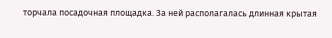торчала посадочная площадка. За ней располагалась длинная крытая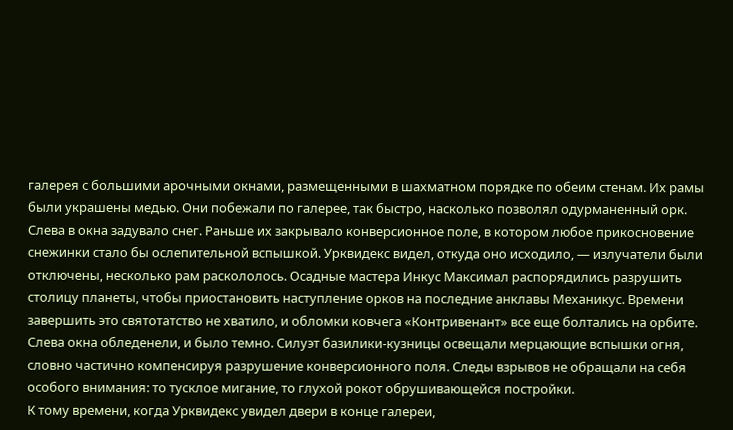галерея с большими арочными окнами, размещенными в шахматном порядке по обеим стенам. Их рамы были украшены медью. Они побежали по галерее, так быстро, насколько позволял одурманенный орк. Слева в окна задувало снег. Раньше их закрывало конверсионное поле, в котором любое прикосновение снежинки стало бы ослепительной вспышкой. Урквидекс видел, откуда оно исходило, — излучатели были отключены, несколько рам раскололось. Осадные мастера Инкус Максимал распорядились разрушить столицу планеты, чтобы приостановить наступление орков на последние анклавы Механикус. Времени завершить это святотатство не хватило, и обломки ковчега «Контривенант» все еще болтались на орбите.
Слева окна обледенели, и было темно. Силуэт базилики-кузницы освещали мерцающие вспышки огня, словно частично компенсируя разрушение конверсионного поля. Следы взрывов не обращали на себя особого внимания: то тусклое мигание, то глухой рокот обрушивающейся постройки.
К тому времени, когда Урквидекс увидел двери в конце галереи,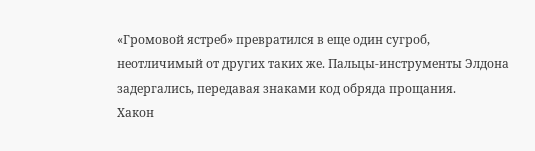«Громовой ястреб» превратился в еще один сугроб, неотличимый от других таких же. Пальцы-инструменты Элдона задергались, передавая знаками код обряда прощания.
Хакон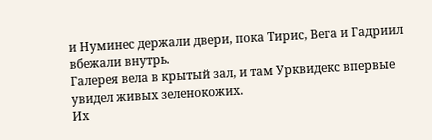и Нуминес держали двери, пока Тирис, Вега и Гадриил вбежали внутрь.
Галерея вела в крытый зал, и там Урквидекс впервые увидел живых зеленокожих.
Их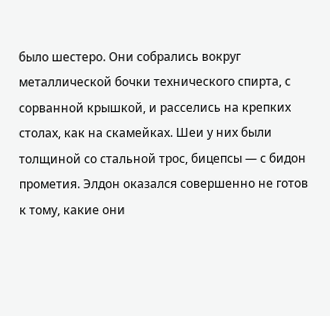было шестеро. Они собрались вокруг металлической бочки технического спирта, с сорванной крышкой, и расселись на крепких столах, как на скамейках. Шеи у них были толщиной со стальной трос, бицепсы — с бидон прометия. Элдон оказался совершенно не готов к тому, какие они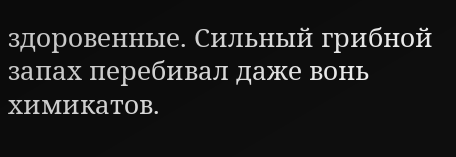здоровенные. Сильный грибной запах перебивал даже вонь химикатов.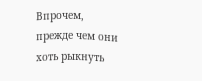Впрочем, прежде чем они хоть рыкнуть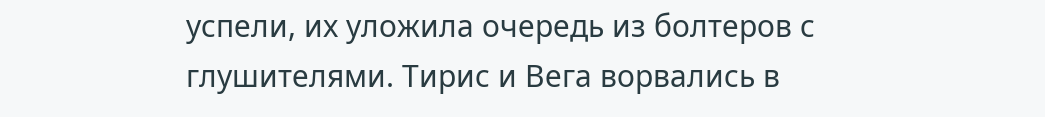успели, их уложила очередь из болтеров с глушителями. Тирис и Вега ворвались в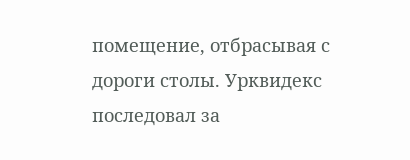помещение, отбрасывая с дороги столы. Урквидекс последовал за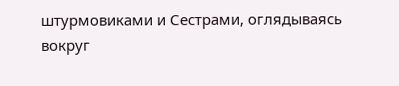штурмовиками и Сестрами, оглядываясь вокруг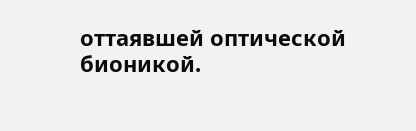оттаявшей оптической бионикой.